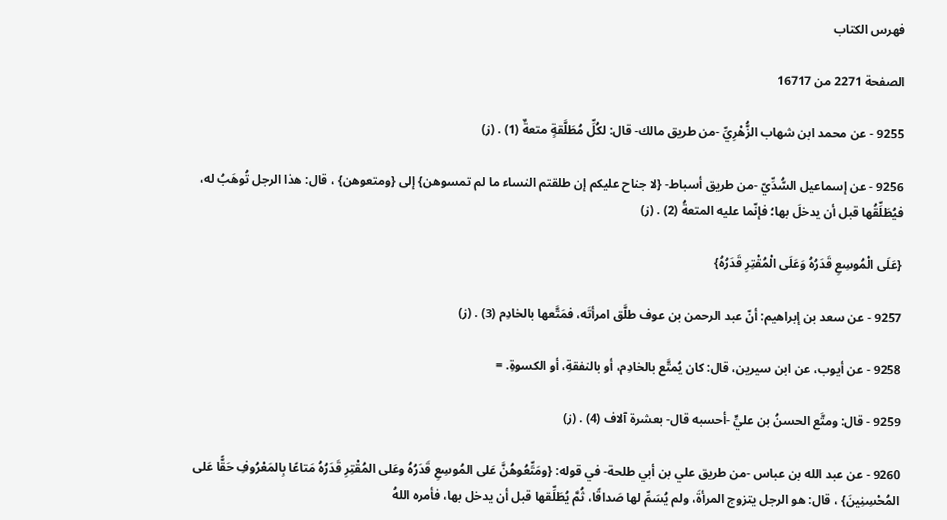فهرس الكتاب

الصفحة 2271 من 16717

9255 - عن محمد ابن شهاب الزُّهْرِيِّ -من طريق مالك- قال: لكُلِّ مُطَلَّقةٍ متعةٌ (1) . (ز)

9256 - عن إسماعيل السُّدِّيّ -من طريق أسباط- {لا جناح عليكم إن طلقتم النساء ما لم تمسوهن} إلى {ومتعوهن} ، قال: هذا الرجل تُوهَبُ له، فيُطَلِّقُها قبل أن يدخلَ بها؛ فإنّما عليه المتعةُ (2) . (ز)

{عَلَى الْمُوسِعِ قَدَرُهُ وَعَلَى الْمُقْتِرِ قَدَرُهُ}

9257 - عن سعد بن إبراهيم: أنّ عبد الرحمن بن عوف طلَّق امرأتَه، فمَتَّعها بالخادِم (3) . (ز)

9258 - عن أيوب، عن ابن سيرين، قال: كان يُمتَّع بالخادِم، أو بالنفقةِ، أو الكسوةِ. =

9259 - قال: ومتَّع الحسنُ بن عليٍّ -أحسبه قال- بعشرة آلاف (4) . (ز)

9260 - عن عبد الله بن عباس -من طريق علي بن أبي طلحة- في قوله: {ومَتِّعُوهُنَّ عَلى المُوسِعِ قَدَرُهُ وعَلى المُقْتِرِ قَدَرُهُ مَتاعًا بِالمَعْرُوفِ حَقًّا عَلى المُحْسِنِينَ} ، قال: هو الرجل يتزوج المرأةَ، ولم يُسَمِّ لها صَداقًا، ثُمَّ يُطَلِّقها قبل أن يدخل بها، فأمره اللهُ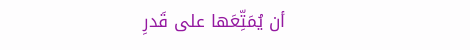أن يُمَتِّعَها على قَدرِ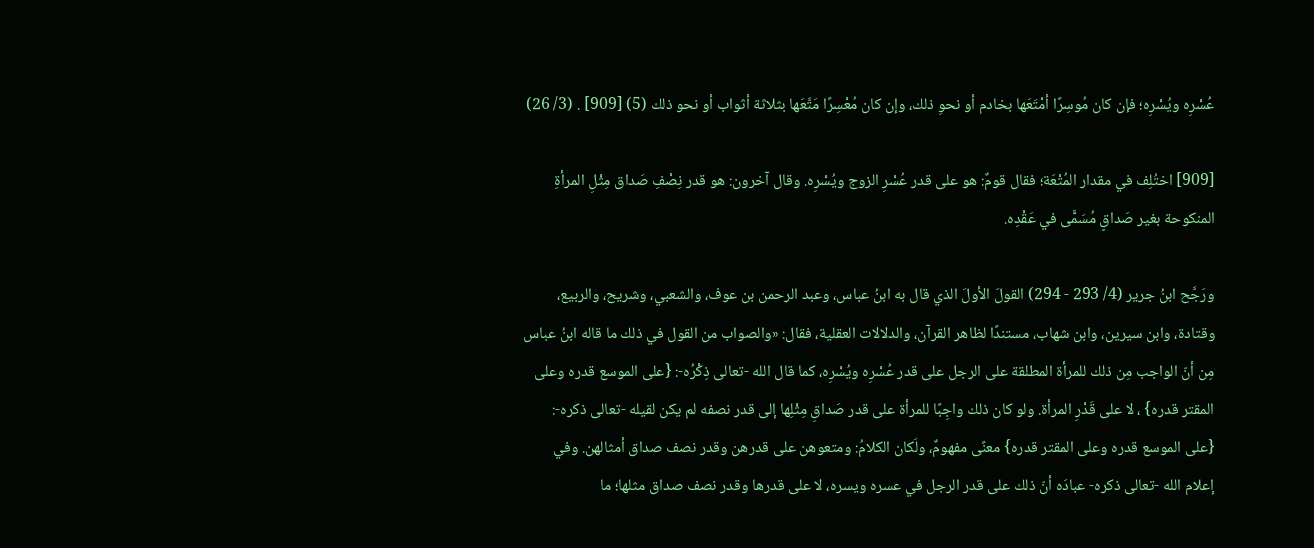عُسْرِه ويُسْرِه؛ فإن كان مُوسِرًا أمْتَعَها بخادم أو نحوِ ذلك، وإن كان مُعْسِرًا مَتَّعَها بثلاثة أثواب أو نحو ذلك (5) [909] . (3/ 26)

[909] اختُلِف في مقدار المُتْعَة؛ فقال قومٌ: هو على قدر عُسْرِ الزوج ويُسْرِه. وقال آخرون: هو قدر نِصْفِ صَداق مِثْلِ المرأةِ المنكوحة بغير صَداقٍ مُسَمًّى في عَقْدِه.

ورَجَّح ابنُ جرير (4/ 293 - 294) القولَ الأولَ الذي قال به ابنُ عباس، وعبد الرحمن بن عوف، والشعبي، وشريح، والربيع، وقتادة، وابن سيرين، وابن شهاب، مستندًا لظاهر القرآن، والدلالات العقلية، فقال: «والصواب من القول في ذلك ما قاله ابنُ عباس مِن أنّ الواجب مِن ذلك للمرأة المطلقة على الرجل على قدر عُسْرِه ويُسْرِه، كما قال الله -تعالى ذِكْرُه-: {على الموسع قدره وعلى المقتر قدره} ، لا على قَدْرِ المرأة. ولو كان ذلك واجِبًا للمرأة على قدر صَداقِ مِثْلِها إلى قدر نصفه لم يكن لقيله -تعالى ذكره-: {على الموسع قدره وعلى المقتر قدره} معنًى مفهومٌ، ولَكان الكلامُ: ومتعوهن على قدرهن وقدر نصف صداق أمثالهن. وفي إعلام الله -تعالى ذكره- عبادَه أنّ ذلك على قدر الرجل في عسره ويسره، لا على قدرها وقدر نصف صداق مثلها؛ ما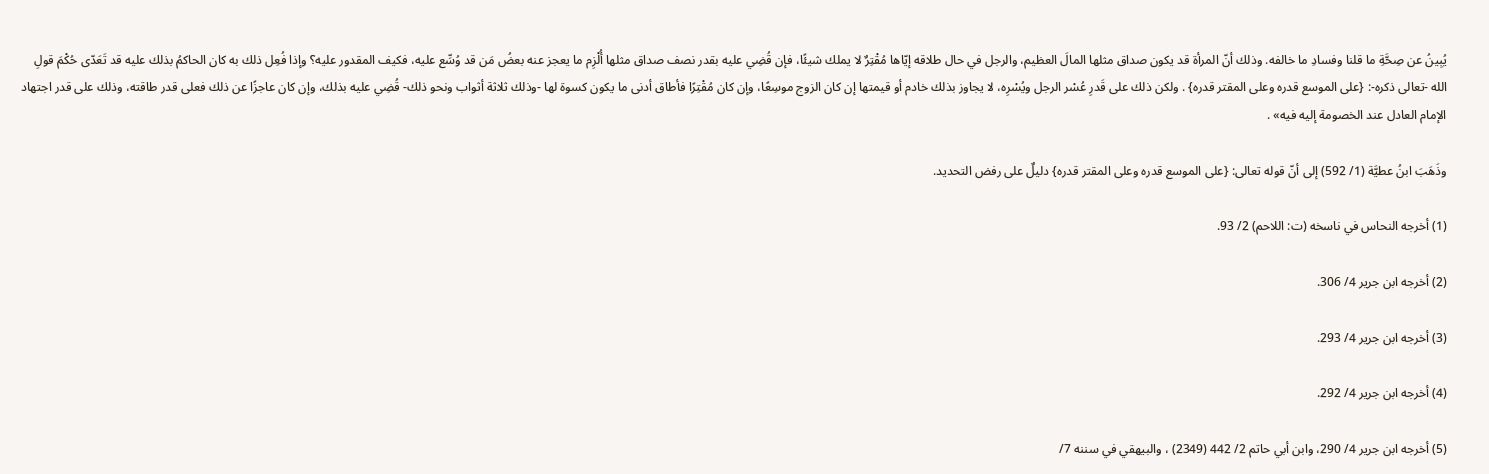يُبِينُ عن صِحَّةِ ما قلنا وفسادِ ما خالفه. وذلك أنّ المرأة قد يكون صداق مثلها المالَ العظيم، والرجل في حال طلاقه إيّاها مُقْتِرٌ لا يملك شيئًا، فإن قُضِي عليه بقدر نصف صداق مثلها أُلْزِم ما يعجز عنه بعضُ مَن قد وُسِّع عليه، فكيف المقدور عليه؟ وإذا فُعِل ذلك به كان الحاكمُ بذلك عليه قد تَعَدّى حُكْمَ قولِ الله -تعالى ذكره-: {على الموسع قدره وعلى المقتر قدره} . ولكن ذلك على قَدرِ عُسْر الرجل ويُسْرِه، لا يجاوز بذلك خادم أو قيمتها إن كان الزوج موسِعًا، وإن كان مُقْتِرًا فأطاق أدنى ما يكون كسوة لها -وذلك ثلاثة أثواب ونحو ذلك- قُضِي عليه بذلك، وإن كان عاجزًا عن ذلك فعلى قدر طاقته، وذلك على قدر اجتهاد الإمام العادل عند الخصومة إليه فيه» .

وذَهَبَ ابنُ عطيَّة (1/ 592) إلى أنّ قوله تعالى: {على الموسع قدره وعلى المقتر قدره} دليلٌ على رفض التحديد.

(1) أخرجه النحاس في ناسخه (ت: اللاحم) 2/ 93.

(2) أخرجه ابن جرير 4/ 306.

(3) أخرجه ابن جرير 4/ 293.

(4) أخرجه ابن جرير 4/ 292.

(5) أخرجه ابن جرير 4/ 290، وابن أبي حاتم 2/ 442 (2349) ، والبيهقي في سننه 7/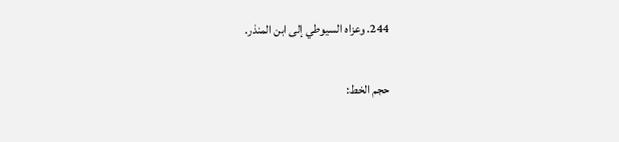244. وعزاه السيوطي إلى ابن المنذر.

حجم الخط: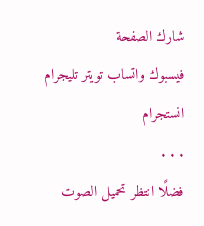شارك الصفحة
فيسبوك واتساب تويتر تليجرام انستجرام
. . .
فضلًا انتظر تحميل الصوت